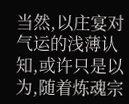当然,以庄宴对气运的浅薄认知,或许只是以为,随着炼魂宗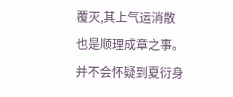覆灭,其上气运消散也是顺理成章之事。
并不会怀疑到夏衍身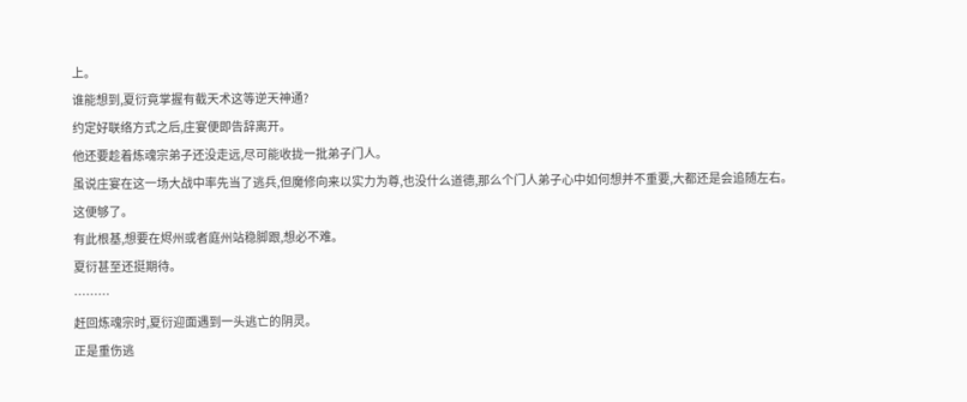上。
谁能想到,夏衍竟掌握有截天术这等逆天神通?
约定好联络方式之后,庄宴便即告辞离开。
他还要趁着炼魂宗弟子还没走远,尽可能收拢一批弟子门人。
虽说庄宴在这一场大战中率先当了逃兵,但魔修向来以实力为尊,也没什么道德,那么个门人弟子心中如何想并不重要,大都还是会追随左右。
这便够了。
有此根基,想要在烬州或者庭州站稳脚跟,想必不难。
夏衍甚至还挺期待。
………
赶回炼魂宗时,夏衍迎面遇到一头逃亡的阴灵。
正是重伤逃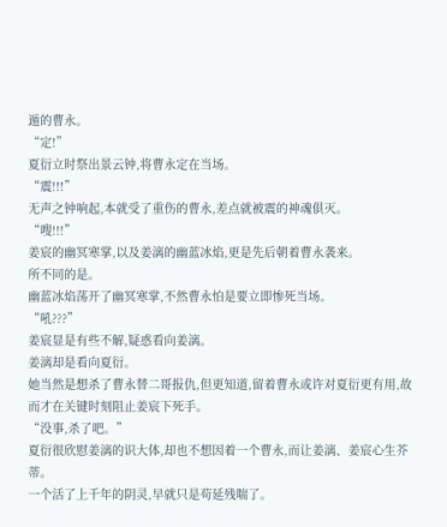遁的曹永。
“定!”
夏衍立时祭出景云钟,将曹永定在当场。
“震!!!”
无声之钟响起,本就受了重伤的曹永,差点就被震的神魂俱灭。
“嗖!!!”
姜宸的幽冥寒掌,以及姜漓的幽蓝冰焰,更是先后朝着曹永袭来。
所不同的是。
幽蓝冰焰荡开了幽冥寒掌,不然曹永怕是要立即惨死当场。
“吼???”
姜宸显是有些不解,疑惑看向姜漓。
姜漓却是看向夏衍。
她当然是想杀了曹永替二哥报仇,但更知道,留着曹永或许对夏衍更有用,故而才在关键时刻阻止姜宸下死手。
“没事,杀了吧。”
夏衍很欣慰姜漓的识大体,却也不想因着一个曹永,而让姜漓、姜宸心生芥蒂。
一个活了上千年的阴灵,早就只是苟延残喘了。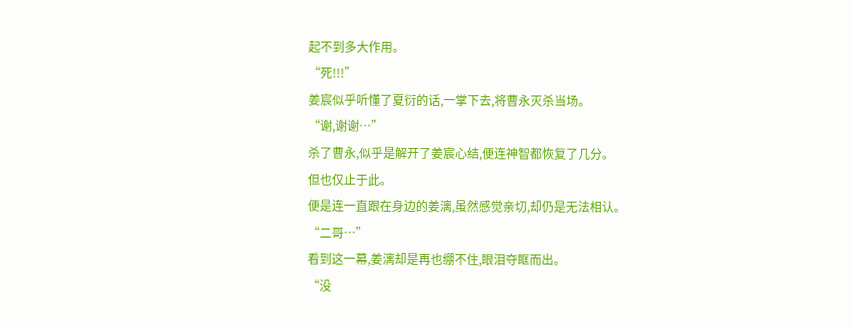起不到多大作用。
“死!!!”
姜宸似乎听懂了夏衍的话,一掌下去,将曹永灭杀当场。
“谢,谢谢…”
杀了曹永,似乎是解开了姜宸心结,便连神智都恢复了几分。
但也仅止于此。
便是连一直跟在身边的姜漓,虽然感觉亲切,却仍是无法相认。
“二哥…”
看到这一幕,姜漓却是再也绷不住,眼泪夺眶而出。
“没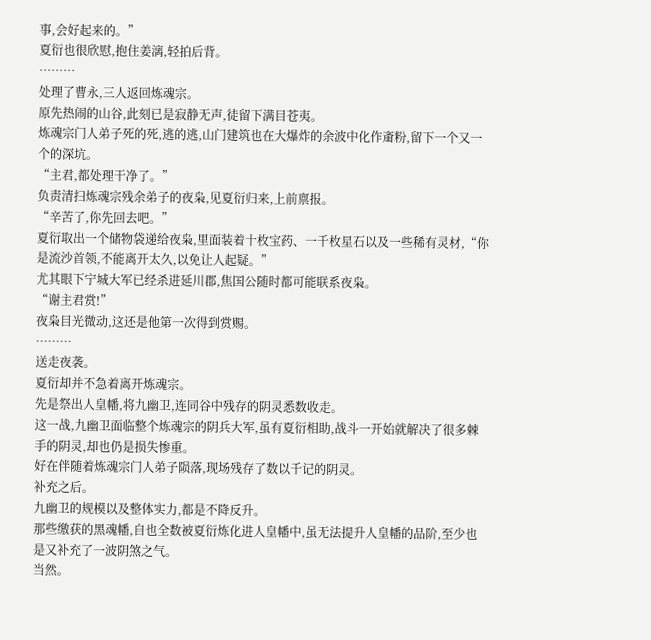事,会好起来的。”
夏衍也很欣慰,抱住姜漓,轻拍后背。
………
处理了曹永,三人返回炼魂宗。
原先热闹的山谷,此刻已是寂静无声,徒留下满目苍夷。
炼魂宗门人弟子死的死,逃的逃,山门建筑也在大爆炸的余波中化作齑粉,留下一个又一个的深坑。
“主君,都处理干净了。”
负责清扫炼魂宗残余弟子的夜枭,见夏衍归来,上前禀报。
“辛苦了,你先回去吧。”
夏衍取出一个储物袋递给夜枭,里面装着十枚宝药、一千枚星石以及一些稀有灵材,“你是流沙首领,不能离开太久,以免让人起疑。”
尤其眼下宁城大军已经杀进延川郡,焦国公随时都可能联系夜枭。
“谢主君赏!”
夜枭目光微动,这还是他第一次得到赏赐。
………
送走夜袭。
夏衍却并不急着离开炼魂宗。
先是祭出人皇幡,将九幽卫,连同谷中残存的阴灵悉数收走。
这一战,九幽卫面临整个炼魂宗的阴兵大军,虽有夏衍相助,战斗一开始就解决了很多棘手的阴灵,却也仍是损失惨重。
好在伴随着炼魂宗门人弟子陨落,现场残存了数以千记的阴灵。
补充之后。
九幽卫的规模以及整体实力,都是不降反升。
那些缴获的黑魂幡,自也全数被夏衍炼化进人皇幡中,虽无法提升人皇幡的品阶,至少也是又补充了一波阴煞之气。
当然。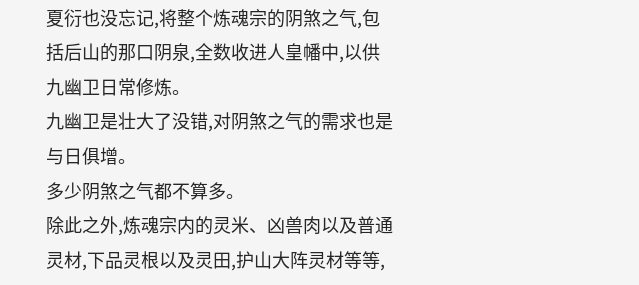夏衍也没忘记,将整个炼魂宗的阴煞之气,包括后山的那口阴泉,全数收进人皇幡中,以供九幽卫日常修炼。
九幽卫是壮大了没错,对阴煞之气的需求也是与日俱增。
多少阴煞之气都不算多。
除此之外,炼魂宗内的灵米、凶兽肉以及普通灵材,下品灵根以及灵田,护山大阵灵材等等,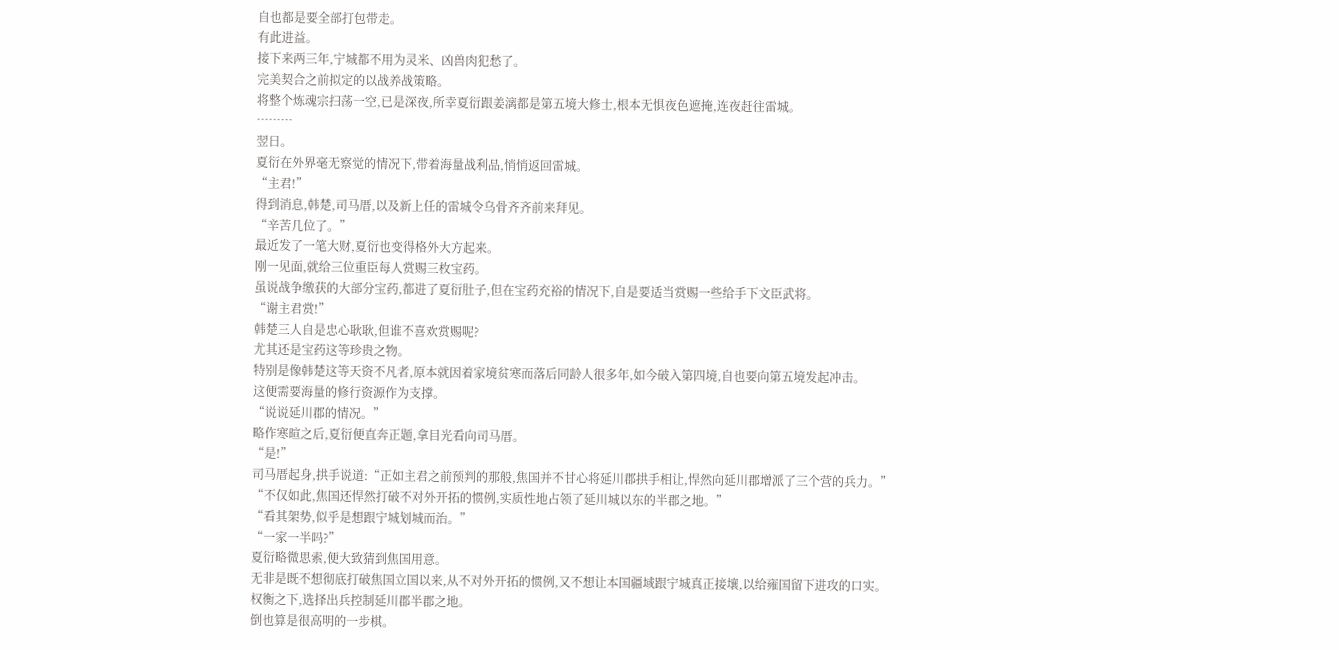自也都是要全部打包带走。
有此进益。
接下来两三年,宁城都不用为灵米、凶兽肉犯愁了。
完美契合之前拟定的以战养战策略。
将整个炼魂宗扫荡一空,已是深夜,所幸夏衍跟姜漓都是第五境大修士,根本无惧夜色遮掩,连夜赶往雷城。
………
翌日。
夏衍在外界毫无察觉的情况下,带着海量战利品,悄悄返回雷城。
“主君!”
得到消息,韩楚,司马厝,以及新上任的雷城令乌骨齐齐前来拜见。
“辛苦几位了。”
最近发了一笔大财,夏衍也变得格外大方起来。
刚一见面,就给三位重臣每人赏赐三枚宝药。
虽说战争缴获的大部分宝药,都进了夏衍肚子,但在宝药充裕的情况下,自是要适当赏赐一些给手下文臣武将。
“谢主君赏!”
韩楚三人自是忠心耿耿,但谁不喜欢赏赐呢?
尤其还是宝药这等珍贵之物。
特别是像韩楚这等天资不凡者,原本就因着家境贫寒而落后同龄人很多年,如今破入第四境,自也要向第五境发起冲击。
这便需要海量的修行资源作为支撑。
“说说延川郡的情况。”
略作寒暄之后,夏衍便直奔正题,拿目光看向司马厝。
“是!”
司马厝起身,拱手说道:“正如主君之前预判的那般,焦国并不甘心将延川郡拱手相让,悍然向延川郡增派了三个营的兵力。”
“不仅如此,焦国还悍然打破不对外开拓的惯例,实质性地占领了延川城以东的半郡之地。”
“看其架势,似乎是想跟宁城划城而治。”
“一家一半吗?”
夏衍略微思索,便大致猜到焦国用意。
无非是既不想彻底打破焦国立国以来,从不对外开拓的惯例,又不想让本国疆域跟宁城真正接壤,以给雍国留下进攻的口实。
权衡之下,选择出兵控制延川郡半郡之地。
倒也算是很高明的一步棋。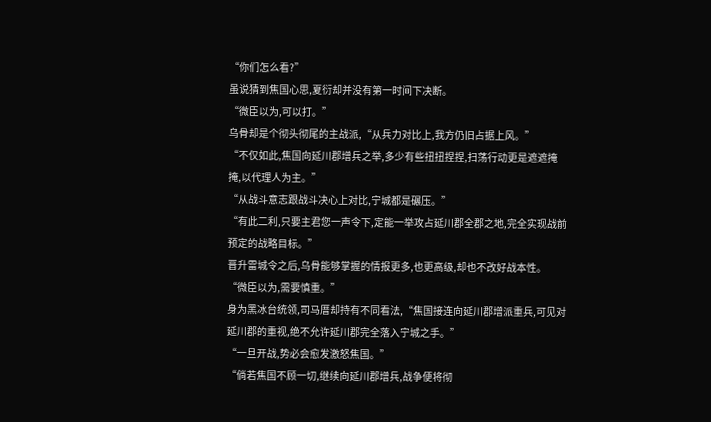“你们怎么看?”
虽说猜到焦国心思,夏衍却并没有第一时间下决断。
“微臣以为,可以打。”
乌骨却是个彻头彻尾的主战派,“从兵力对比上,我方仍旧占据上风。”
“不仅如此,焦国向延川郡增兵之举,多少有些扭扭捏捏,扫荡行动更是遮遮掩掩,以代理人为主。”
“从战斗意志跟战斗决心上对比,宁城都是碾压。”
“有此二利,只要主君您一声令下,定能一举攻占延川郡全郡之地,完全实现战前预定的战略目标。”
晋升雷城令之后,乌骨能够掌握的情报更多,也更高级,却也不改好战本性。
“微臣以为,需要慎重。”
身为黑冰台统领,司马厝却持有不同看法,“焦国接连向延川郡增派重兵,可见对延川郡的重视,绝不允许延川郡完全落入宁城之手。”
“一旦开战,势必会愈发激怒焦国。”
“倘若焦国不顾一切,继续向延川郡增兵,战争便将彻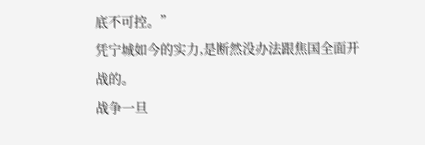底不可控。”
凭宁城如今的实力,是断然没办法跟焦国全面开战的。
战争一旦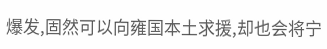爆发,固然可以向雍国本土求援,却也会将宁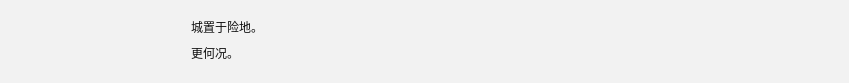城置于险地。
更何况。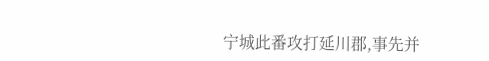宁城此番攻打延川郡,事先并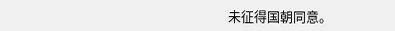未征得国朝同意。